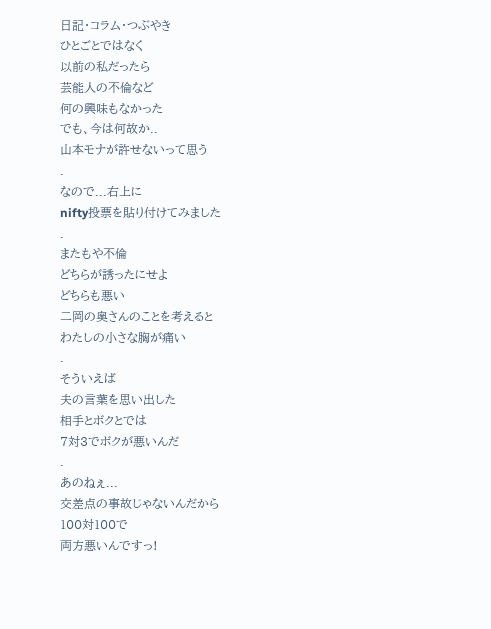日記・コラム・つぶやき
ひとごとではなく
以前の私だったら
芸能人の不倫など
何の興味もなかった
でも、今は何故か..
山本モナが許せないって思う
.
なので...右上に
nifty投票を貼り付けてみました
.
またもや不倫
どちらが誘ったにせよ
どちらも悪い
二岡の奥さんのことを考えると
わたしの小さな胸が痛い
.
そういえば
夫の言葉を思い出した
相手とボクとでは
7対3でボクが悪いんだ
.
あのねぇ...
交差点の事故じゃないんだから
100対100で
両方悪いんですっ!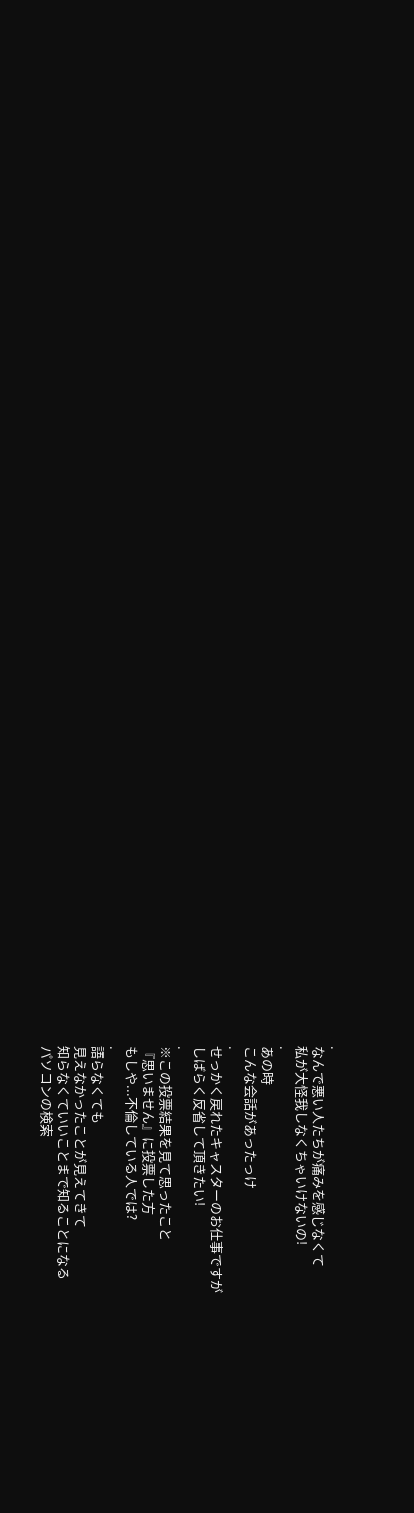.
なんで悪い人たちが痛みを感じなくて
私が大怪我しなくちゃいけないの!
.
あの時
こんな会話があったっけ
.
せっかく戻れたキャスターのお仕事ですが
しばらく反省して頂きたい!
.
※この投票結果を見て思ったこと
『思いません』に投票した方
もしや...不倫している人では?
.
語らなくても
見えなかったことが見えてきて
知らなくていいことまで知ることになる
パソコンの検索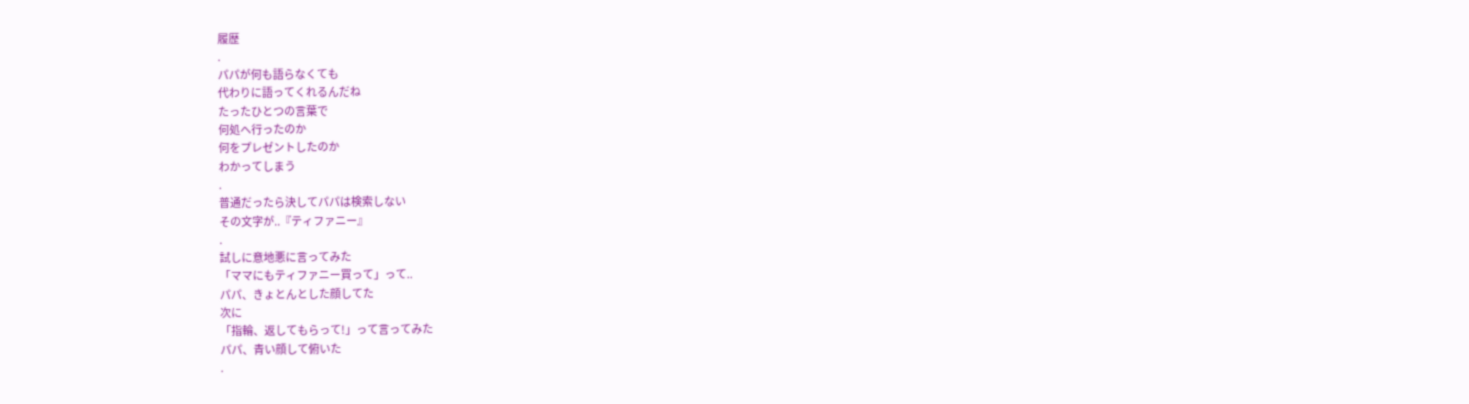履歴
.
パパが何も語らなくても
代わりに語ってくれるんだね
たったひとつの言葉で
何処へ行ったのか
何をプレゼントしたのか
わかってしまう
.
普通だったら決してパパは検索しない
その文字が..『ティファニー』
.
試しに意地悪に言ってみた
「ママにもティファニー買って」って..
パパ、きょとんとした顔してた
次に
「指輪、返してもらって!」って言ってみた
パパ、青い顔して俯いた
.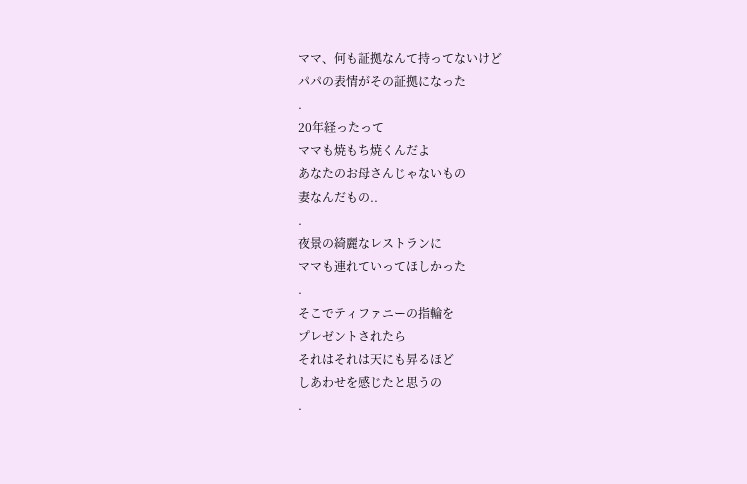ママ、何も証拠なんて持ってないけど
パパの表情がその証拠になった
.
20年経ったって
ママも焼もち焼くんだよ
あなたのお母さんじゃないもの
妻なんだもの..
.
夜景の綺麗なレストランに
ママも連れていってほしかった
.
そこでティファニーの指輪を
プレゼントされたら
それはそれは天にも昇るほど
しあわせを感じたと思うの
.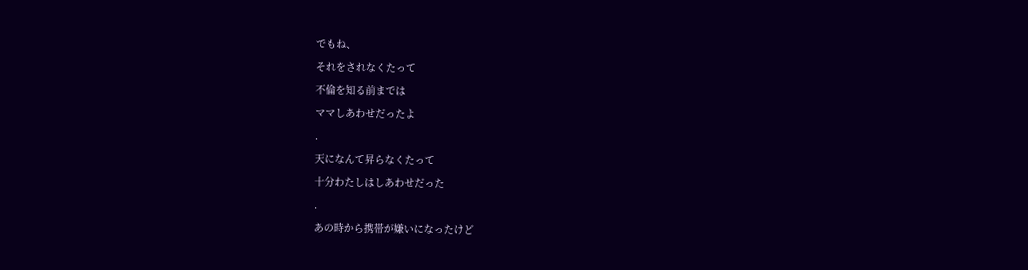でもね、
それをされなくたって
不倫を知る前までは
ママしあわせだったよ
.
天になんて昇らなくたって
十分わたしはしあわせだった
.
あの時から携帯が嫌いになったけど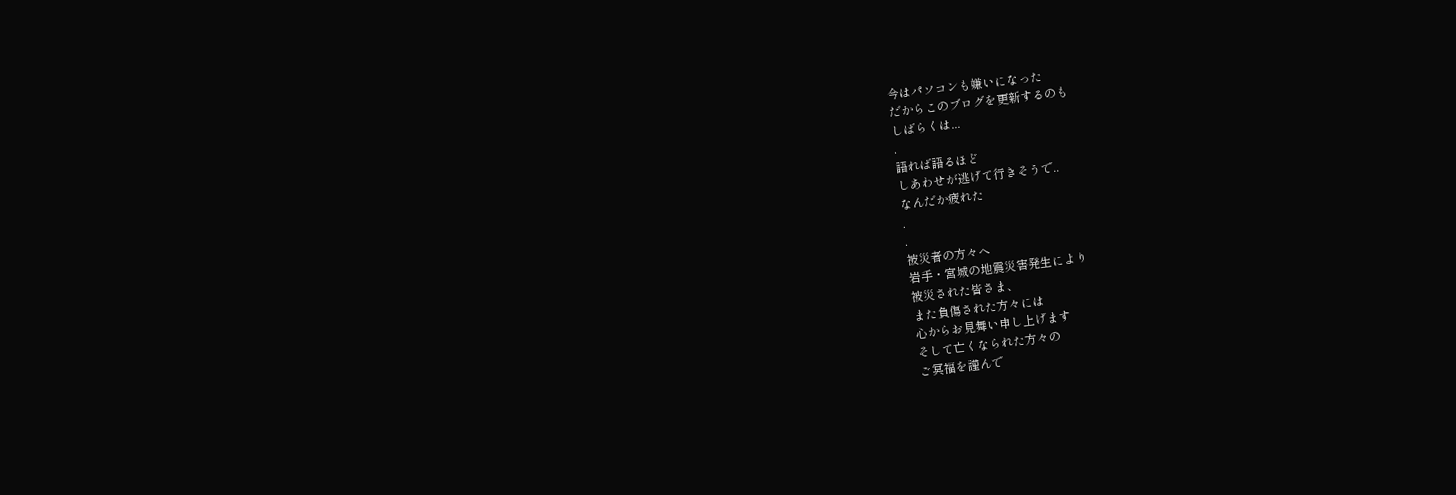今はパソコンも嫌いになった
だからこのブログを更新するのも
しばらくは...
.
語れば語るほど
しあわせが逃げて行きそうで..
なんだか疲れた
.
.
被災者の方々へ
岩手・宮城の地震災害発生により
被災された皆さま、
また負傷された方々には
心からお見舞い申し上げます
そして亡くなられた方々の
ご冥福を謹んで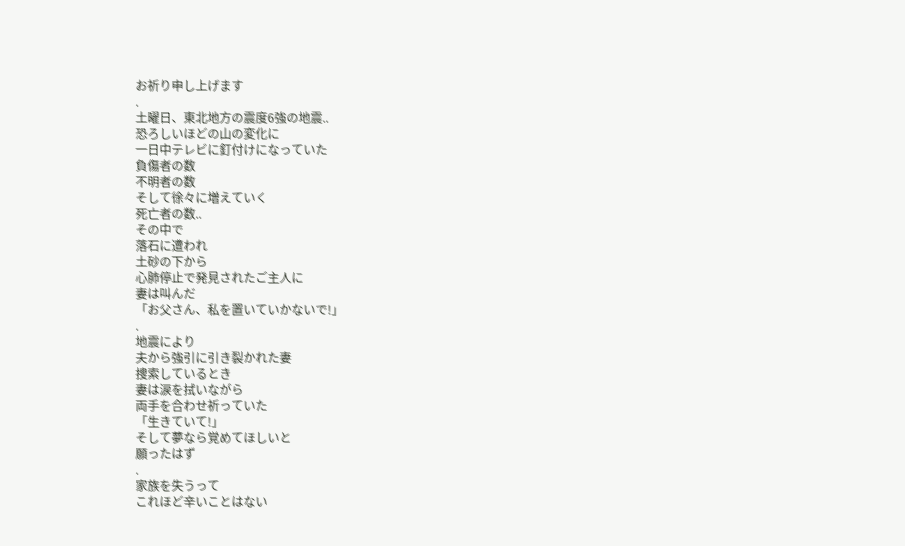お祈り申し上げます
.
土曜日、東北地方の震度6強の地震..
恐ろしいほどの山の変化に
一日中テレビに釘付けになっていた
負傷者の数
不明者の数
そして徐々に増えていく
死亡者の数..
その中で
落石に遭われ
土砂の下から
心肺停止で発見されたご主人に
妻は叫んだ
「お父さん、私を置いていかないで!」
.
地震により
夫から強引に引き裂かれた妻
捜索しているとき
妻は涙を拭いながら
両手を合わせ祈っていた
「生きていて!」
そして夢なら覚めてほしいと
願ったはず
.
家族を失うって
これほど辛いことはない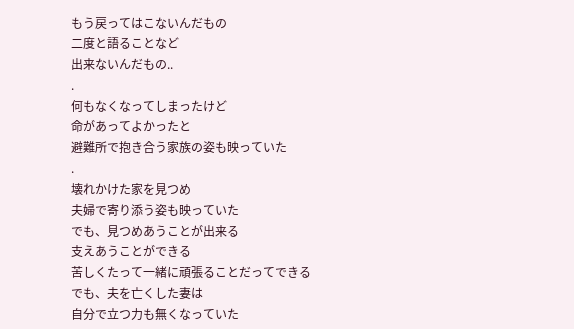もう戻ってはこないんだもの
二度と語ることなど
出来ないんだもの..
.
何もなくなってしまったけど
命があってよかったと
避難所で抱き合う家族の姿も映っていた
.
壊れかけた家を見つめ
夫婦で寄り添う姿も映っていた
でも、見つめあうことが出来る
支えあうことができる
苦しくたって一緒に頑張ることだってできる
でも、夫を亡くした妻は
自分で立つ力も無くなっていた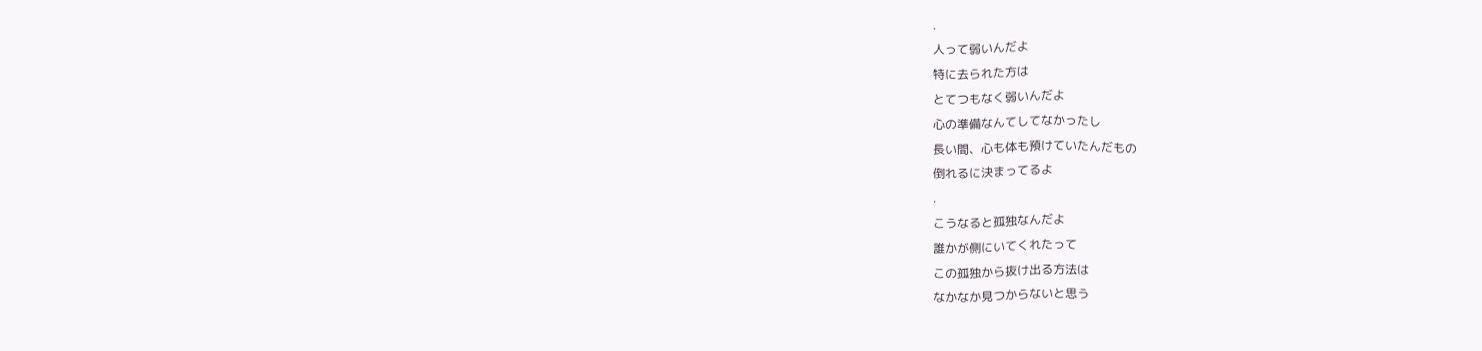.
人って弱いんだよ
特に去られた方は
とてつもなく弱いんだよ
心の準備なんてしてなかったし
長い間、心も体も預けていたんだもの
倒れるに決まってるよ
.
こうなると孤独なんだよ
誰かが側にいてくれたって
この孤独から抜け出る方法は
なかなか見つからないと思う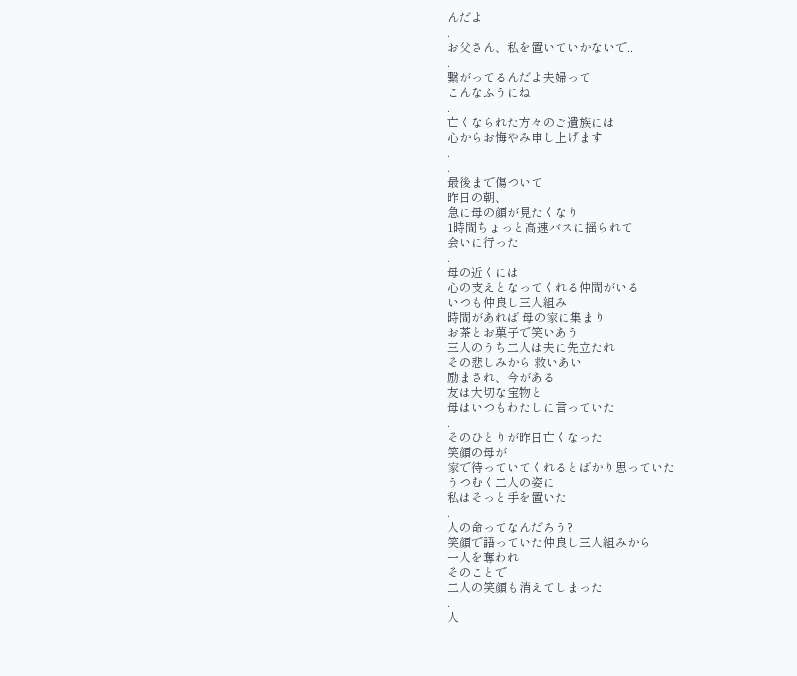んだよ
.
お父さん、私を置いていかないで..
.
繋がってるんだよ夫婦って
こんなふうにね
.
亡くなられた方々のご遺族には
心からお悔やみ申し上げます
.
.
最後まで傷ついて
昨日の朝、
急に母の顔が見たくなり
1時間ちょっと高速バスに揺られて
会いに行った
.
母の近くには
心の支えとなってくれる仲間がいる
いつも仲良し三人組み
時間があれば 母の家に集まり
お茶とお菓子で笑いあう
三人のうち二人は夫に先立たれ
その悲しみから 救いあい
励まされ、今がある
友は大切な宝物と
母はいつもわたしに言っていた
.
そのひとりが昨日亡くなった
笑顔の母が
家で待っていてくれるとばかり思っていた
うつむく二人の姿に
私はそっと手を置いた
.
人の命ってなんだろう?
笑顔で語っていた仲良し三人組みから
一人を奪われ
そのことで
二人の笑顔も消えてしまった
.
人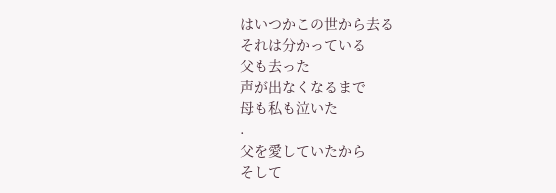はいつかこの世から去る
それは分かっている
父も去った
声が出なくなるまで
母も私も泣いた
.
父を愛していたから
そして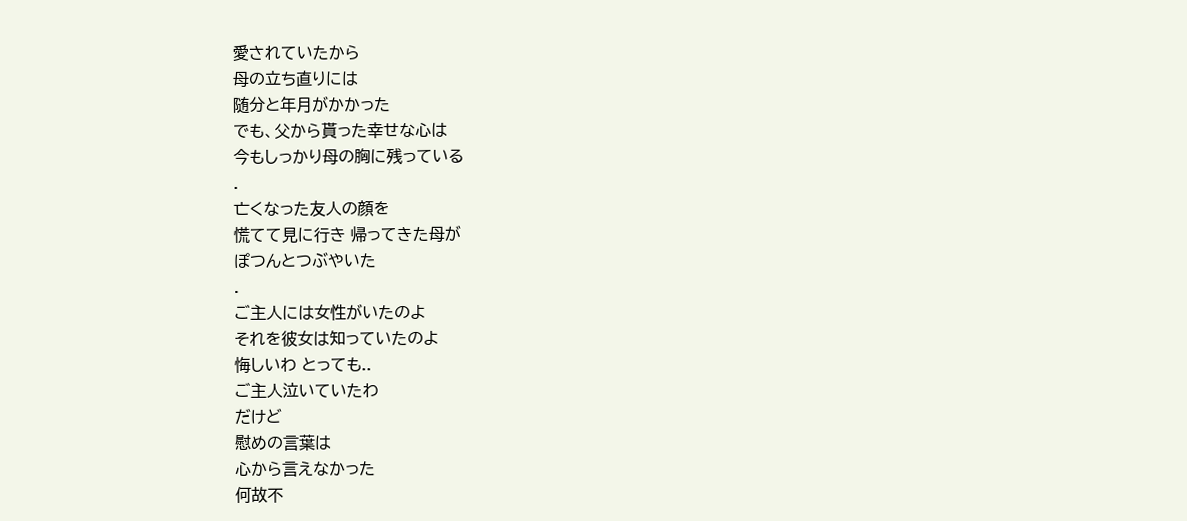愛されていたから
母の立ち直りには
随分と年月がかかった
でも、父から貰った幸せな心は
今もしっかり母の胸に残っている
.
亡くなった友人の顔を
慌てて見に行き 帰ってきた母が
ぽつんとつぶやいた
.
ご主人には女性がいたのよ
それを彼女は知っていたのよ
悔しいわ とっても..
ご主人泣いていたわ
だけど
慰めの言葉は
心から言えなかった
何故不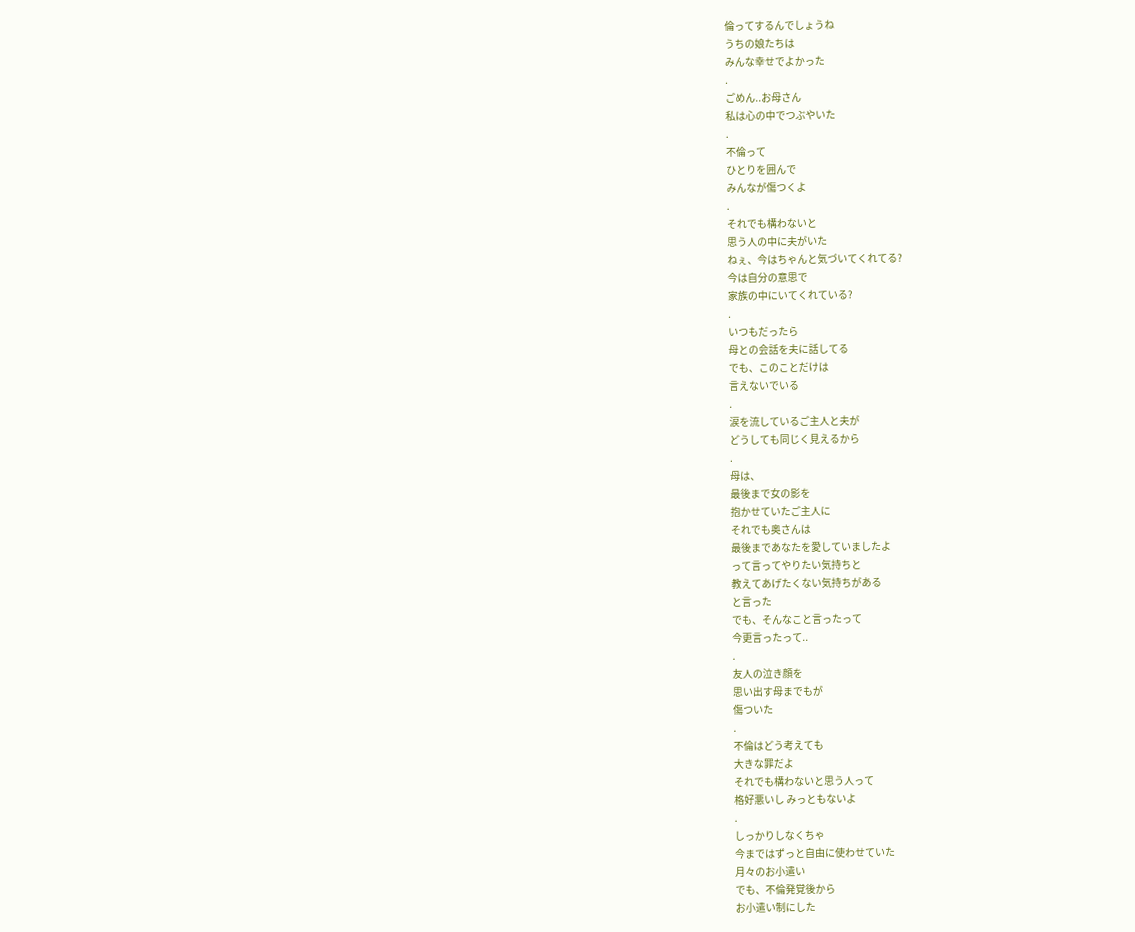倫ってするんでしょうね
うちの娘たちは
みんな幸せでよかった
.
ごめん..お母さん
私は心の中でつぶやいた
.
不倫って
ひとりを囲んで
みんなが傷つくよ
.
それでも構わないと
思う人の中に夫がいた
ねぇ、今はちゃんと気づいてくれてる?
今は自分の意思で
家族の中にいてくれている?
.
いつもだったら
母との会話を夫に話してる
でも、このことだけは
言えないでいる
.
涙を流しているご主人と夫が
どうしても同じく見えるから
.
母は、
最後まで女の影を
抱かせていたご主人に
それでも奥さんは
最後まであなたを愛していましたよ
って言ってやりたい気持ちと
教えてあげたくない気持ちがある
と言った
でも、そんなこと言ったって
今更言ったって..
.
友人の泣き顔を
思い出す母までもが
傷ついた
.
不倫はどう考えても
大きな罪だよ
それでも構わないと思う人って
格好悪いし みっともないよ
.
しっかりしなくちゃ
今まではずっと自由に使わせていた
月々のお小遣い
でも、不倫発覚後から
お小遣い制にした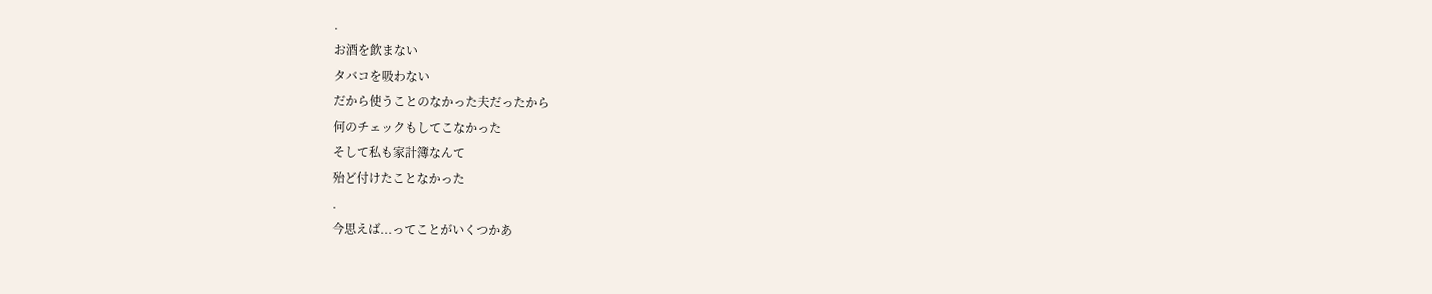.
お酒を飲まない
タバコを吸わない
だから使うことのなかった夫だったから
何のチェックもしてこなかった
そして私も家計簿なんて
殆ど付けたことなかった
.
今思えば...ってことがいくつかあ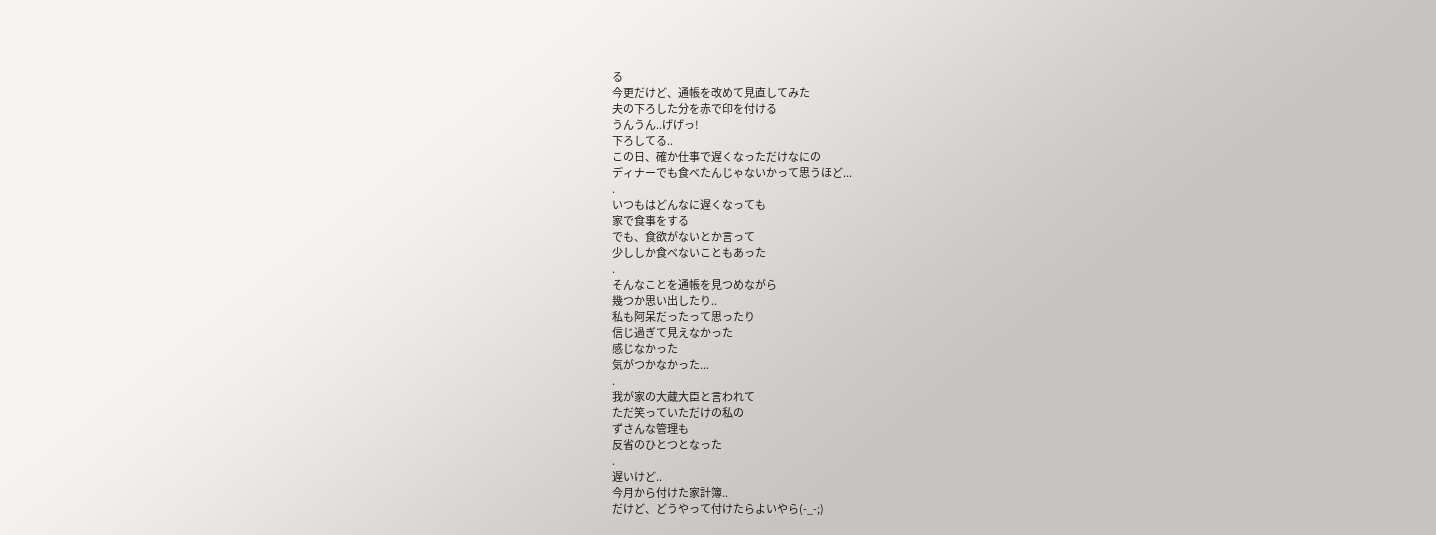る
今更だけど、通帳を改めて見直してみた
夫の下ろした分を赤で印を付ける
うんうん..げげっ!
下ろしてる..
この日、確か仕事で遅くなっただけなにの
ディナーでも食べたんじゃないかって思うほど...
.
いつもはどんなに遅くなっても
家で食事をする
でも、食欲がないとか言って
少ししか食べないこともあった
.
そんなことを通帳を見つめながら
幾つか思い出したり..
私も阿呆だったって思ったり
信じ過ぎて見えなかった
感じなかった
気がつかなかった...
.
我が家の大蔵大臣と言われて
ただ笑っていただけの私の
ずさんな管理も
反省のひとつとなった
.
遅いけど..
今月から付けた家計簿..
だけど、どうやって付けたらよいやら(-_-;)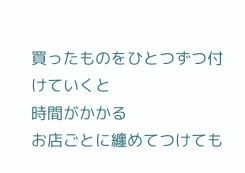買ったものをひとつずつ付けていくと
時間がかかる
お店ごとに纏めてつけても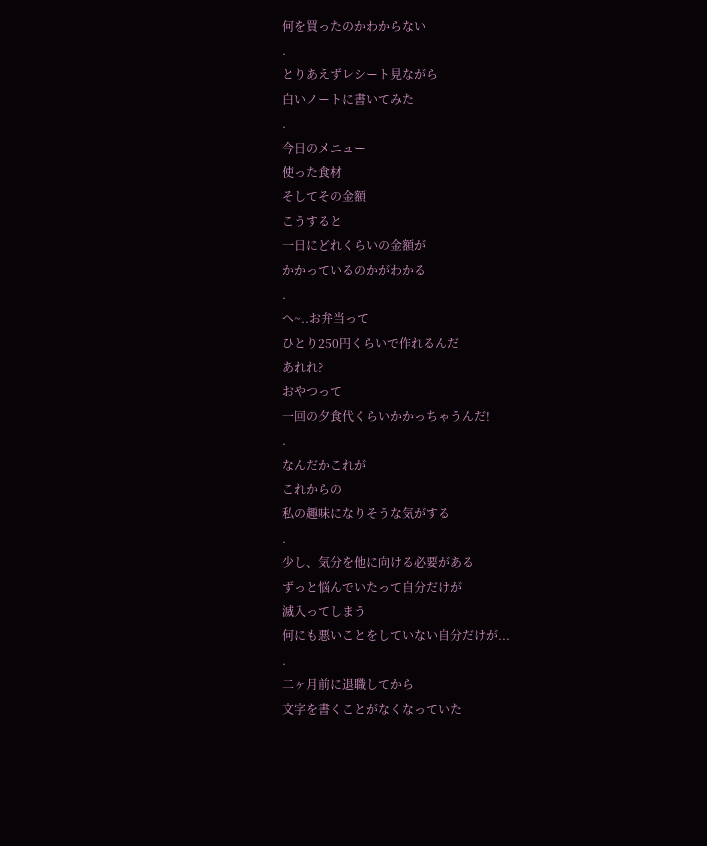何を買ったのかわからない
.
とりあえずレシート見ながら
白いノートに書いてみた
.
今日のメニュー
使った食材
そしてその金額
こうすると
一日にどれくらいの金額が
かかっているのかがわかる
.
へ~..お弁当って
ひとり250円くらいで作れるんだ
あれれ?
おやつって
一回の夕食代くらいかかっちゃうんだ!
.
なんだかこれが
これからの
私の趣味になりそうな気がする
.
少し、気分を他に向ける必要がある
ずっと悩んでいたって自分だけが
滅入ってしまう
何にも悪いことをしていない自分だけが...
.
二ヶ月前に退職してから
文字を書くことがなくなっていた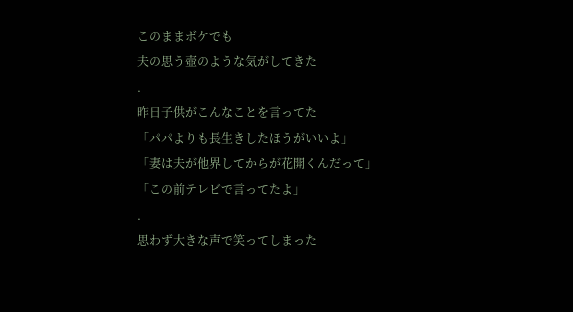このままボケでも
夫の思う壺のような気がしてきた
.
昨日子供がこんなことを言ってた
「パパよりも長生きしたほうがいいよ」
「妻は夫が他界してからが花開くんだって」
「この前テレビで言ってたよ」
.
思わず大きな声で笑ってしまった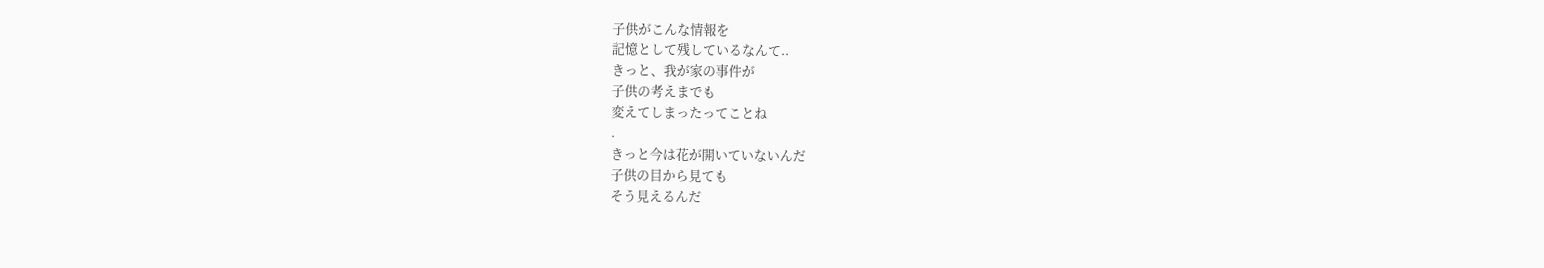子供がこんな情報を
記憶として残しているなんて..
きっと、我が家の事件が
子供の考えまでも
変えてしまったってことね
.
きっと今は花が開いていないんだ
子供の目から見ても
そう見えるんだ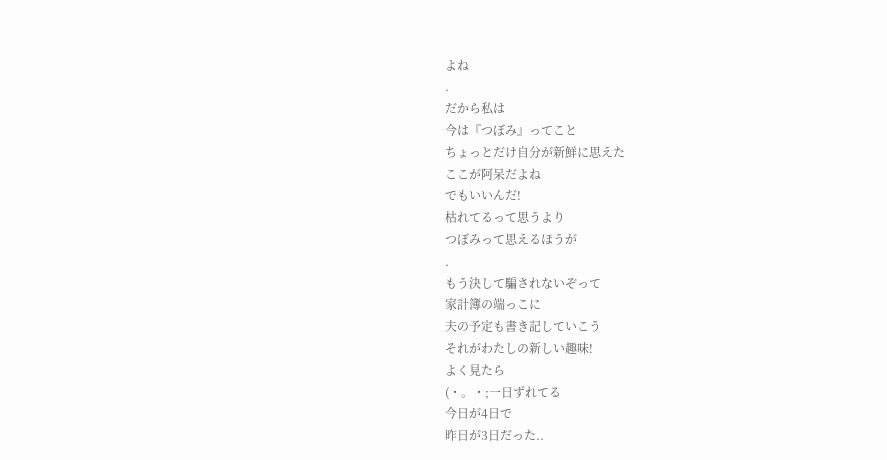よね
.
だから私は
今は『つぼみ』ってこと
ちょっとだけ自分が新鮮に思えた
ここが阿呆だよね
でもいいんだ!
枯れてるって思うより
つぼみって思えるほうが
.
もう決して騙されないぞって
家計簿の端っこに
夫の予定も書き記していこう
それがわたしの新しい趣味!
よく見たら
(・。・;一日ずれてる
今日が4日で
昨日が3日だった..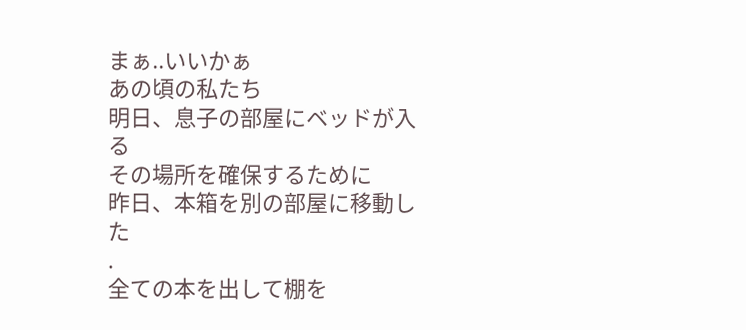まぁ..いいかぁ
あの頃の私たち
明日、息子の部屋にベッドが入る
その場所を確保するために
昨日、本箱を別の部屋に移動した
.
全ての本を出して棚を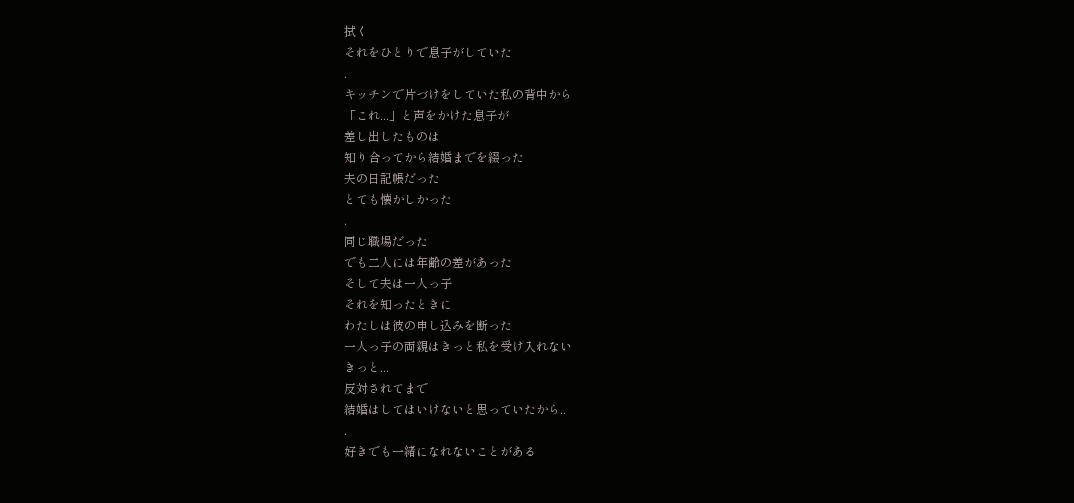拭く
それをひとりで息子がしていた
.
キッチンで片づけをしていた私の背中から
「これ...」と声をかけた息子が
差し出したものは
知り合ってから結婚までを綴った
夫の日記帳だった
とても懐かしかった
.
同じ職場だった
でも二人には年齢の差があった
そして夫は一人っ子
それを知ったときに
わたしは彼の申し込みを断った
一人っ子の両親はきっと私を受け入れない
きっと...
反対されてまで
結婚はしてはいけないと思っていたから..
.
好きでも一緒になれないことがある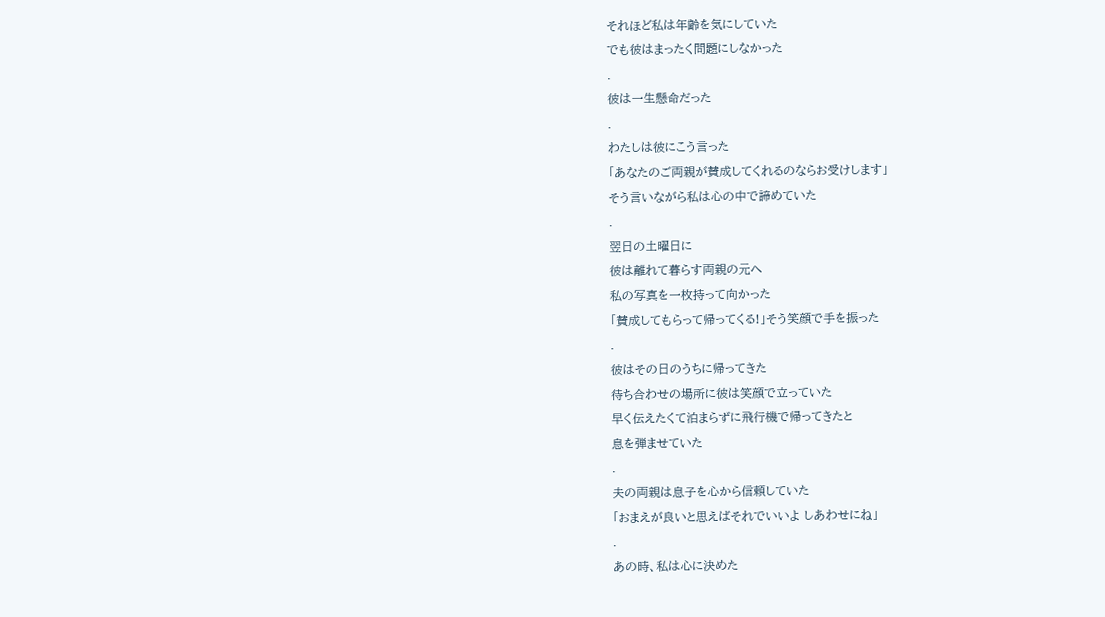それほど私は年齢を気にしていた
でも彼はまったく問題にしなかった
.
彼は一生懸命だった
.
わたしは彼にこう言った
「あなたのご両親が賛成してくれるのならお受けします」
そう言いながら私は心の中で諦めていた
.
翌日の土曜日に
彼は離れて暮らす両親の元へ
私の写真を一枚持って向かった
「賛成してもらって帰ってくる!」そう笑顔で手を振った
.
彼はその日のうちに帰ってきた
待ち合わせの場所に彼は笑顔で立っていた
早く伝えたくて泊まらずに飛行機で帰ってきたと
息を弾ませていた
.
夫の両親は息子を心から信頼していた
「おまえが良いと思えばそれでいいよ しあわせにね」
.
あの時、私は心に決めた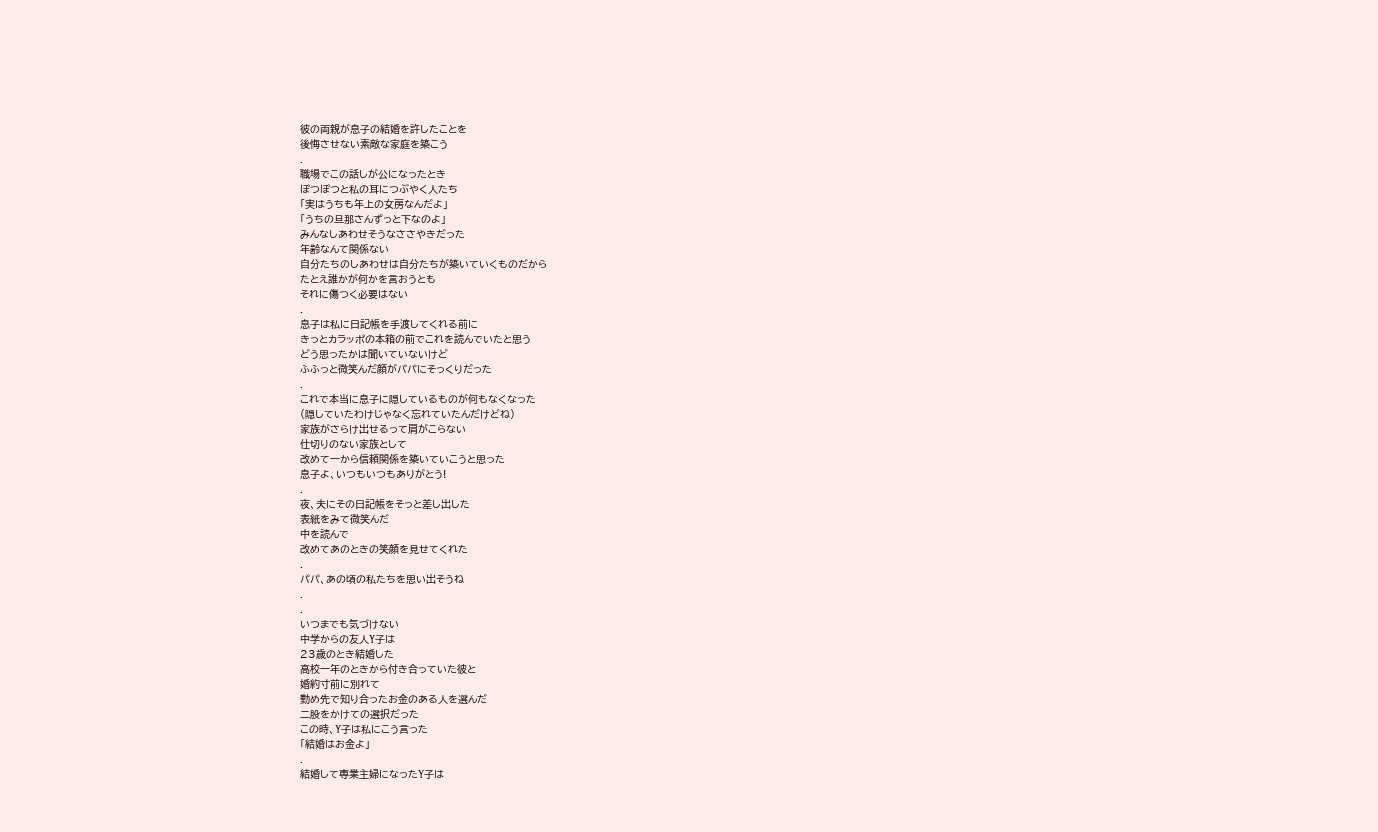彼の両親が息子の結婚を許したことを
後悔させない素敵な家庭を築こう
.
職場でこの話しが公になったとき
ぽつぽつと私の耳につぶやく人たち
「実はうちも年上の女房なんだよ」
「うちの旦那さんずっと下なのよ」
みんなしあわせそうなささやきだった
年齢なんて関係ない
自分たちのしあわせは自分たちが築いていくものだから
たとえ誰かが何かを言おうとも
それに傷つく必要はない
.
息子は私に日記帳を手渡してくれる前に
きっとカラッポの本箱の前でこれを読んでいたと思う
どう思ったかは聞いていないけど
ふふっと微笑んだ顔がパパにそっくりだった
.
これで本当に息子に隠しているものが何もなくなった
(隠していたわけじゃなく忘れていたんだけどね)
家族がさらけ出せるって肩がこらない
仕切りのない家族として
改めて一から信頼関係を築いていこうと思った
息子よ、いつもいつもありがとう!
.
夜、夫にその日記帳をそっと差し出した
表紙をみて微笑んだ
中を読んで
改めてあのときの笑顔を見せてくれた
.
パパ、あの頃の私たちを思い出そうね
.
.
いつまでも気づけない
中学からの友人Y子は
23歳のとき結婚した
高校一年のときから付き合っていた彼と
婚約寸前に別れて
勤め先で知り合ったお金のある人を選んだ
二股をかけての選択だった
この時、Y子は私にこう言った
「結婚はお金よ」
.
結婚して専業主婦になったY子は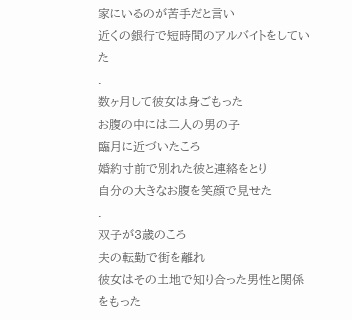家にいるのが苦手だと言い
近くの銀行で短時間のアルバイトをしていた
.
数ヶ月して彼女は身ごもった
お腹の中には二人の男の子
臨月に近づいたころ
婚約寸前で別れた彼と連絡をとり
自分の大きなお腹を笑顔で見せた
.
双子が3歳のころ
夫の転勤で街を離れ
彼女はその土地で知り合った男性と関係をもった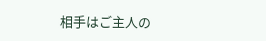相手はご主人の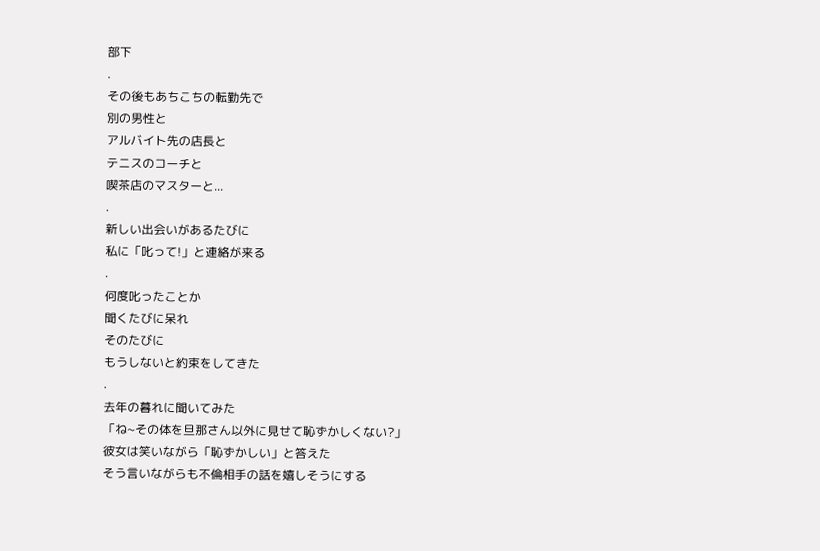部下
.
その後もあちこちの転勤先で
別の男性と
アルバイト先の店長と
テニスのコーチと
喫茶店のマスターと...
.
新しい出会いがあるたびに
私に「叱って!」と連絡が来る
.
何度叱ったことか
聞くたびに呆れ
そのたびに
もうしないと約束をしてきた
.
去年の暮れに聞いてみた
「ね~その体を旦那さん以外に見せて恥ずかしくない?」
彼女は笑いながら「恥ずかしい」と答えた
そう言いながらも不倫相手の話を嬉しそうにする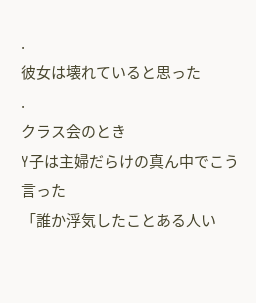.
彼女は壊れていると思った
.
クラス会のとき
Y子は主婦だらけの真ん中でこう言った
「誰か浮気したことある人い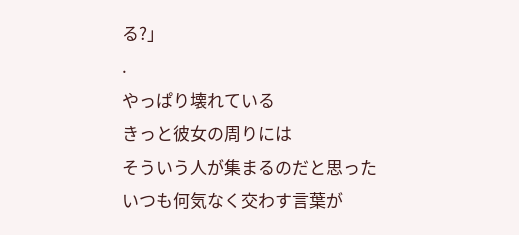る?」
.
やっぱり壊れている
きっと彼女の周りには
そういう人が集まるのだと思った
いつも何気なく交わす言葉が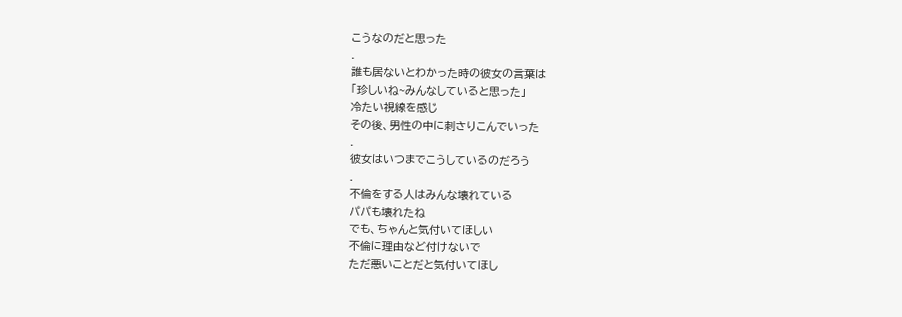こうなのだと思った
.
誰も居ないとわかった時の彼女の言葉は
「珍しいね~みんなしていると思った」
冷たい視線を感じ
その後、男性の中に刺さりこんでいった
.
彼女はいつまでこうしているのだろう
.
不倫をする人はみんな壊れている
パパも壊れたね
でも、ちゃんと気付いてほしい
不倫に理由など付けないで
ただ悪いことだと気付いてほし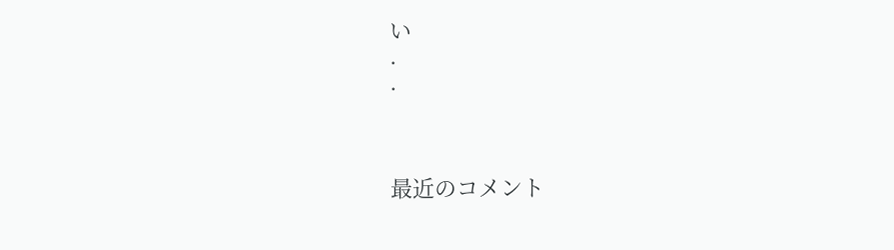い
.
.



最近のコメント